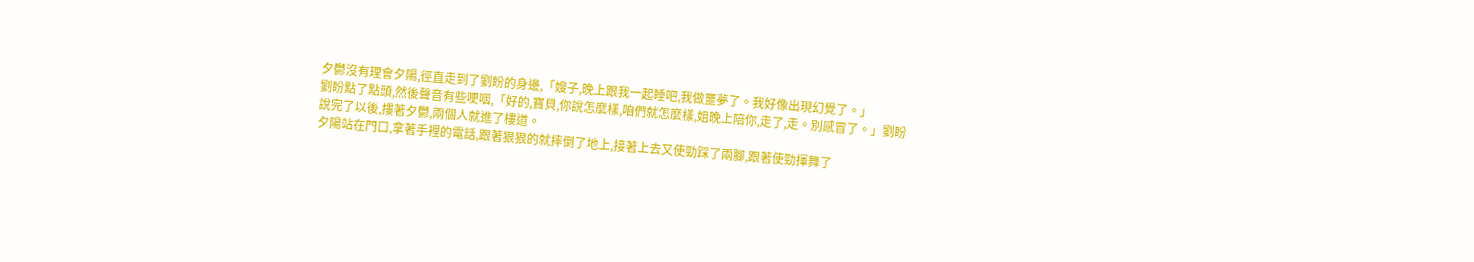夕鬱沒有理會夕陽,徑直走到了劉盼的身邊,「嫂子,晚上跟我一起睡吧,我做噩夢了。我好像出現幻覺了。」
劉盼點了點頭,然後聲音有些哽咽,「好的,寶貝,你說怎麼樣,咱們就怎麼樣,姐晚上陪你,走了,走。別感冒了。」劉盼說完了以後,摟著夕鬱,兩個人就進了樓道。
夕陽站在門口,拿著手裡的電話,跟著狠狠的就摔倒了地上,接著上去又使勁踩了兩腳,跟著使勁揮舞了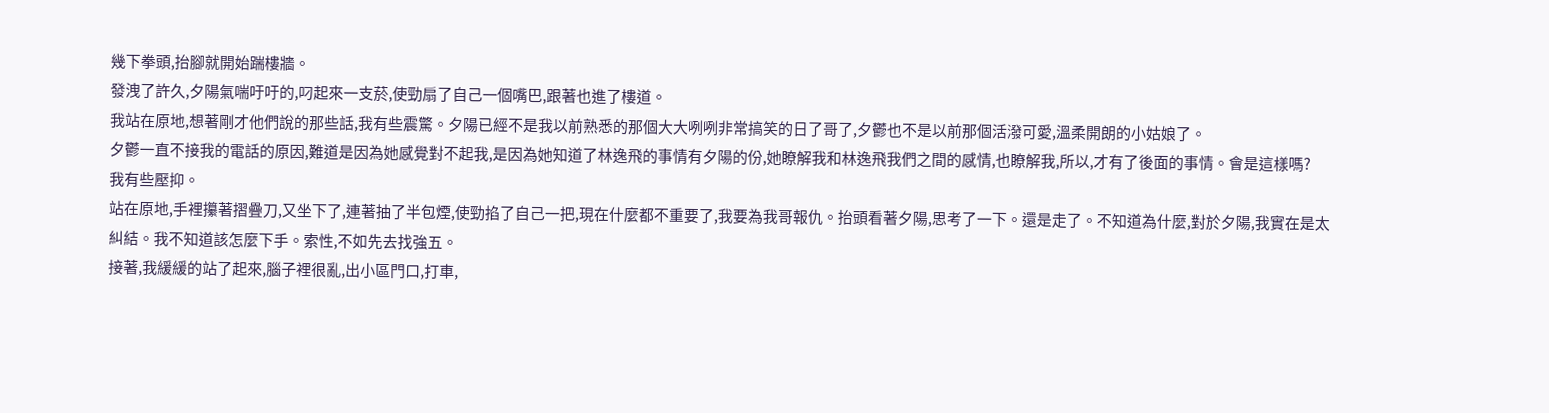幾下拳頭,抬腳就開始踹樓牆。
發洩了許久,夕陽氣喘吁吁的,叼起來一支菸,使勁扇了自己一個嘴巴,跟著也進了樓道。
我站在原地,想著剛才他們說的那些話,我有些震驚。夕陽已經不是我以前熟悉的那個大大咧咧非常搞笑的日了哥了,夕鬱也不是以前那個活潑可愛,溫柔開朗的小姑娘了。
夕鬱一直不接我的電話的原因,難道是因為她感覺對不起我,是因為她知道了林逸飛的事情有夕陽的份,她瞭解我和林逸飛我們之間的感情,也瞭解我,所以,才有了後面的事情。會是這樣嗎?
我有些壓抑。
站在原地,手裡攥著摺疊刀,又坐下了,連著抽了半包煙,使勁掐了自己一把,現在什麼都不重要了,我要為我哥報仇。抬頭看著夕陽,思考了一下。還是走了。不知道為什麼,對於夕陽,我實在是太糾結。我不知道該怎麼下手。索性,不如先去找強五。
接著,我緩緩的站了起來,腦子裡很亂,出小區門口,打車,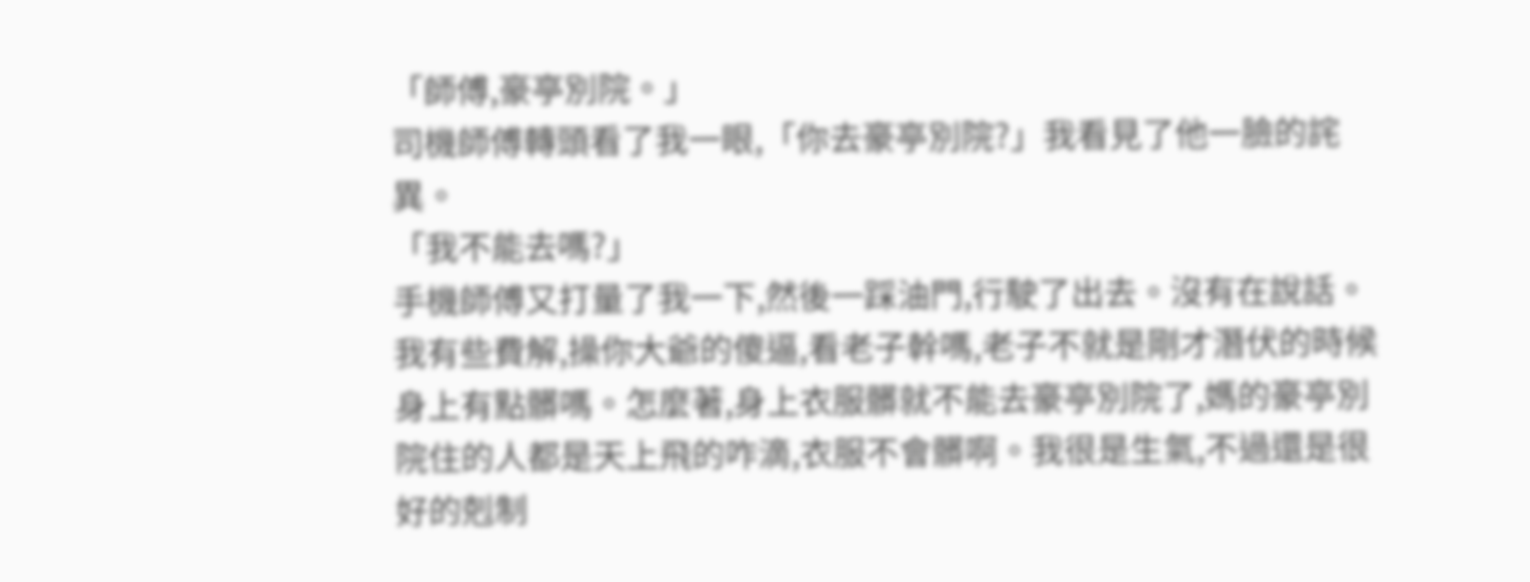「師傅,豪亭別院。」
司機師傅轉頭看了我一眼,「你去豪亭別院?」我看見了他一臉的詫異。
「我不能去嗎?」
手機師傅又打量了我一下,然後一踩油門,行駛了出去。沒有在說話。
我有些費解,操你大爺的傻逼,看老子幹嗎,老子不就是剛才潛伏的時候身上有點髒嗎。怎麼著,身上衣服髒就不能去豪亭別院了,媽的豪亭別院住的人都是天上飛的咋滴,衣服不會髒啊。我很是生氣,不過還是很好的剋制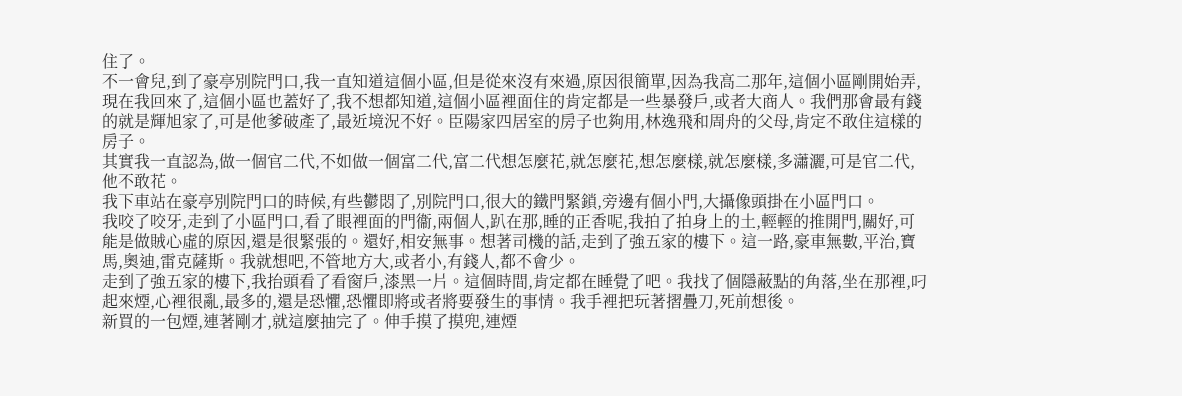住了。
不一會兒,到了豪亭別院門口,我一直知道這個小區,但是從來沒有來過,原因很簡單,因為我高二那年,這個小區剛開始弄,現在我回來了,這個小區也蓋好了,我不想都知道,這個小區裡面住的肯定都是一些暴發戶,或者大商人。我們那會最有錢的就是輝旭家了,可是他爹破產了,最近境況不好。臣陽家四居室的房子也夠用,林逸飛和周舟的父母,肯定不敢住這樣的房子。
其實我一直認為,做一個官二代,不如做一個富二代,富二代想怎麼花,就怎麼花,想怎麼樣,就怎麼樣,多瀟灑,可是官二代,他不敢花。
我下車站在豪亭別院門口的時候,有些鬱悶了,別院門口,很大的鐵門緊鎖,旁邊有個小門,大攝像頭掛在小區門口。
我咬了咬牙,走到了小區門口,看了眼裡面的門衞,兩個人,趴在那,睡的正香呢,我拍了拍身上的土,輕輕的推開門,關好,可能是做賊心虛的原因,還是很緊張的。還好,相安無事。想著司機的話,走到了強五家的樓下。這一路,豪車無數,平治,寶馬,奧迪,雷克薩斯。我就想吧,不管地方大,或者小,有錢人,都不會少。
走到了強五家的樓下,我抬頭看了看窗戶,漆黑一片。這個時間,肯定都在睡覺了吧。我找了個隱蔽點的角落,坐在那裡,叼起來煙,心裡很亂,最多的,還是恐懼,恐懼即將或者將要發生的事情。我手裡把玩著摺疊刀,死前想後。
新買的一包煙,連著剛才,就這麼抽完了。伸手摸了摸兜,連煙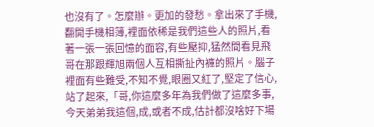也沒有了。怎麼辦。更加的發愁。拿出來了手機,翻開手機相簿,裡面依稀是我們這些人的照片,看著一張一張回憶的面容,有些壓抑,猛然間看見飛哥在那跟輝旭兩個人互相撕扯內褲的照片。腦子裡面有些難受,不知不覺,眼圈又紅了,堅定了信心,站了起來,「哥,你這麼多年為我們做了這麼多事,今天弟弟我這個,成,或者不成,估計都沒啥好下場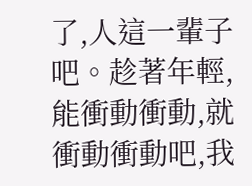了,人這一輩子吧。趁著年輕,能衝動衝動,就衝動衝動吧,我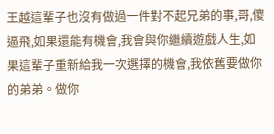王越這輩子也沒有做過一件對不起兄弟的事,哥,傻逼飛,如果還能有機會,我會與你繼續遊戲人生,如果這輩子重新給我一次選擇的機會,我依舊要做你的弟弟。做你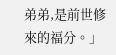弟弟,是前世修來的福分。」